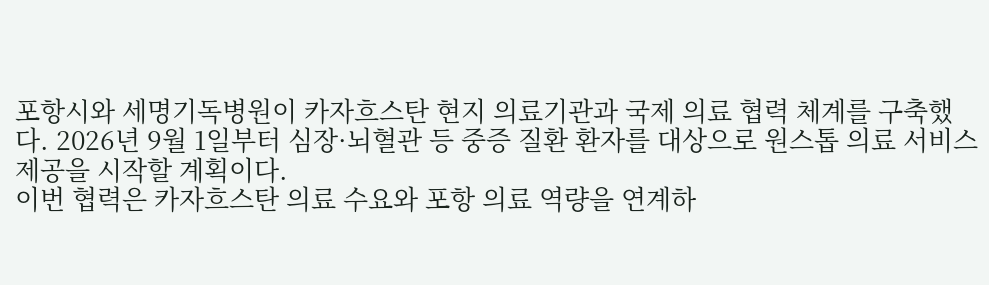포항시와 세명기독병원이 카자흐스탄 현지 의료기관과 국제 의료 협력 체계를 구축했다. 2026년 9월 1일부터 심장·뇌혈관 등 중증 질환 환자를 대상으로 원스톱 의료 서비스 제공을 시작할 계획이다.
이번 협력은 카자흐스탄 의료 수요와 포항 의료 역량을 연계하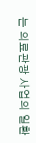는 의료관광 사업의 일환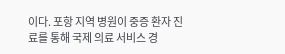이다. 포항 지역 병원이 중증 환자 진료를 통해 국제 의료 서비스 경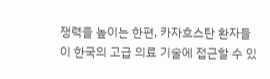쟁력을 높이는 한편, 카자흐스탄 환자들이 한국의 고급 의료 기술에 접근할 수 있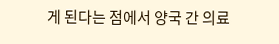게 된다는 점에서 양국 간 의료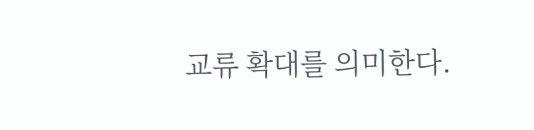교류 확대를 의미한다.